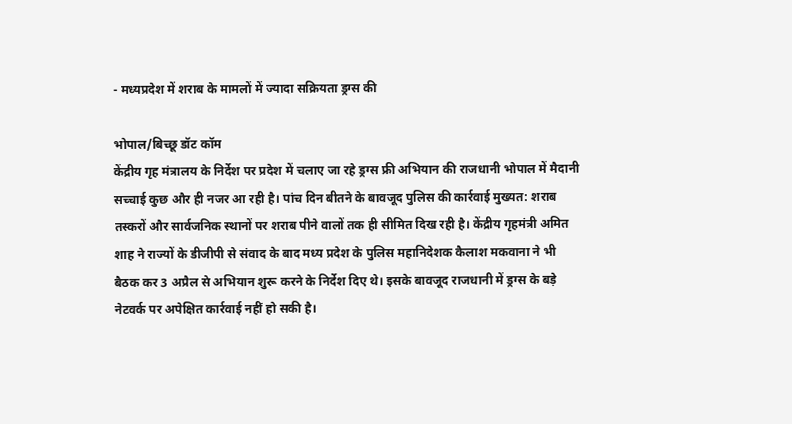- मध्यप्रदेश में शराब के मामलों में ज्यादा सक्रियता ड्रग्स की

भोपाल/बिच्छू डॉट कॉम
केंद्रीय गृह मंत्रालय के निर्देश पर प्रदेश में चलाए जा रहे ड्रग्स फ्री अभियान की राजधानी भोपाल में मैदानी सच्चाई कुछ और ही नजर आ रही है। पांच दिन बीतने के बावजूद पुलिस की कार्रवाई मुख्यत: शराब तस्करों और सार्वजनिक स्थानों पर शराब पीने वालों तक ही सीमित दिख रही है। केंद्रीय गृहमंत्री अमित शाह ने राज्यों के डीजीपी से संवाद के बाद मध्य प्रदेश के पुलिस महानिदेशक कैलाश मकवाना ने भी बैठक कर 3 अप्रैल से अभियान शुरू करने के निर्देश दिए थे। इसके बावजूद राजधानी में ड्रग्स के बड़े नेटवर्क पर अपेक्षित कार्रवाई नहीं हो सकी है।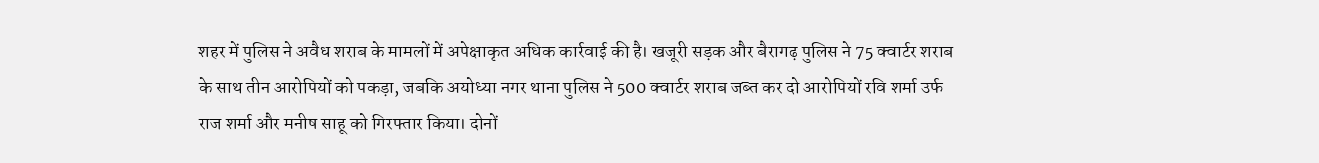शहर में पुलिस ने अवैध शराब के मामलों में अपेक्षाकृत अधिक कार्रवाई की है। खजूरी सड़क और बैरागढ़ पुलिस ने 75 क्वार्टर शराब के साथ तीन आरोपियों को पकड़ा, जबकि अयोध्या नगर थाना पुलिस ने 500 क्वार्टर शराब जब्त कर दो आरोपियों रवि शर्मा उर्फ राज शर्मा और मनीष साहू को गिरफ्तार किया। दोनों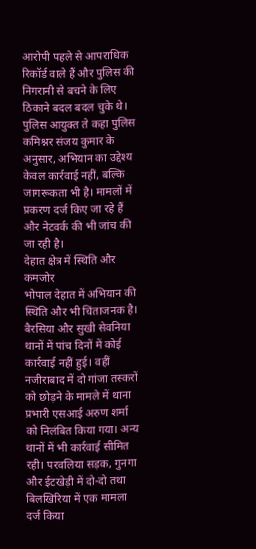आरोपी पहले से आपराधिक रिकॉर्ड वाले हैं और पुलिस की निगरानी से बचने के लिए ठिकाने बदल बदल चुके थे। पुलिस आयुक्त ते कहा पुलिस कमिश्नर संजय कुमार के अनुसार, अभियान का उद्देश्य केवल कार्रवाई नहीं, बल्कि जागरूकता भी है। मामलों में प्रकरण दर्ज किए जा रहे हैं और नेटवर्क की भी जांच की जा रही है।
देहात क्षेत्र में स्थिति और कमजोर
भोपाल देहात में अभियान की स्थिति और भी चिंताजनक है। बैरसिया और सुखी सेवनिया थानों में पांच दिनों में कोई कार्रवाई नहीं हुई। वहीं नजीराबाद में दो गांजा तस्करों को छोड़ने के मामले में थाना प्रभारी एसआई अरुण शर्मा को निलंबित किया गया। अन्य थानों में भी कार्रवाई सीमित रही। परवलिया सड़क, गुनगा और ईटखेड़ी में दो-दो तथा बिलखिरिया में एक मामला दर्ज किया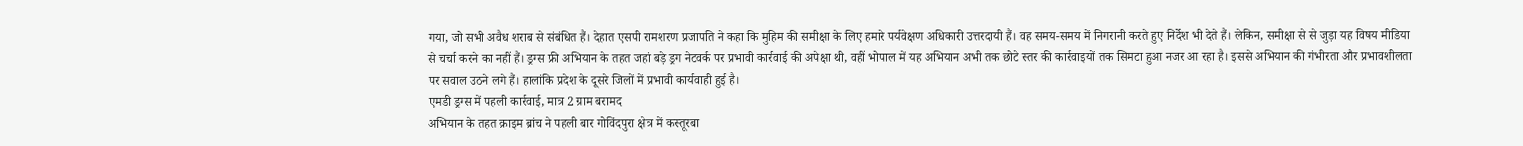गया, जो सभी अवैध शराब से संबंधित हैं। देहात एसपी रामशरण प्रजापति ने कहा कि मुहिम की समीक्षा के लिए हमारे पर्यवेक्षण अधिकारी उत्तरदायी हैं। वह समय-समय में निगरानी करते हुए निर्देश भी देते हैं। लेकिन, समीक्षा से से जुड़ा यह विषय मीडिया से चर्चा करने का नहीं हैं। ड्रग्स फ्री अभियान के तहत जहां बड़े ड्रग नेटवर्क पर प्रभावी कार्रवाई की अपेक्षा थी, वहीं भोपाल में यह अभियान अभी तक छोटे स्तर की कार्रवाइयों तक सिमटा हुआ नजर आ रहा है। इससे अभियान की गंभीरता और प्रभावशीलता पर सवाल उठने लगे हैं। हालांकि प्रदेश के दूसरे जिलों में प्रभावी कार्यवाही हुई है।
एमडी ड्रग्स में पहली कार्रवाई, मात्र 2 ग्राम बरामद
अभियान के तहत क्राइम ब्रांच ने पहली बार गोविंदपुरा क्षेत्र में कस्तूरबा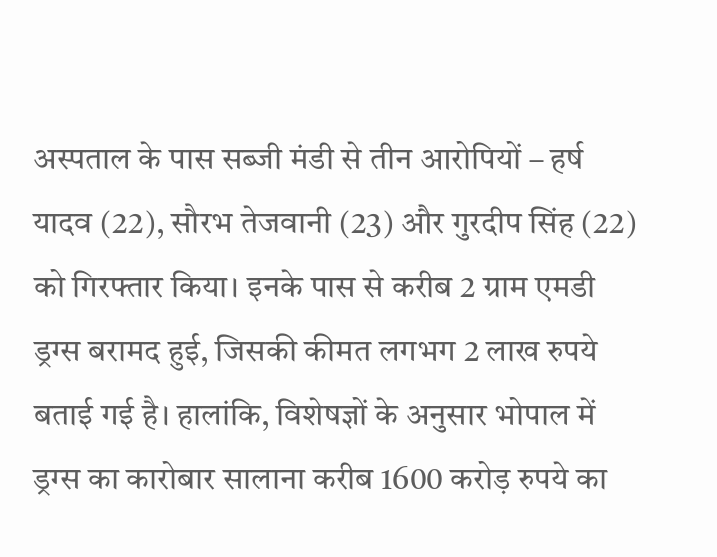अस्पताल के पास सब्जी मंडी से तीन आरोपियों – हर्ष यादव (22), सौरभ तेजवानी (23) और गुरदीप सिंह (22) को गिरफ्तार किया। इनके पास से करीब 2 ग्राम एमडी ड्रग्स बरामद हुई, जिसकी कीमत लगभग 2 लाख रुपये बताई गई है। हालांकि, विशेषज्ञों के अनुसार भोपाल में ड्रग्स का कारोबार सालाना करीब 1600 करोड़ रुपये का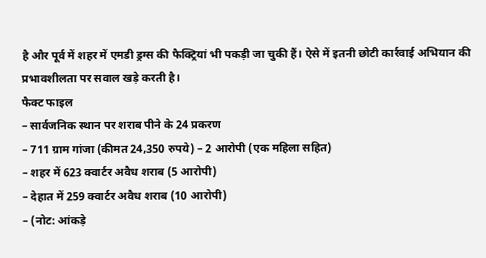है और पूर्व में शहर में एमडी ड्रग्स की फैक्ट्रियां भी पकड़ी जा चुकी हैं। ऐसे में इतनी छोटी कार्रवाई अभियान की प्रभावशीलता पर सवाल खड़े करती है।
फैक्ट फाइल
– सार्वजनिक स्थान पर शराब पीने के 24 प्रकरण
– 711 ग्राम गांजा (कीमत 24,350 रुपये) – 2 आरोपी (एक महिला सहित)
– शहर में 623 क्वार्टर अवैध शराब (5 आरोपी)
– देहात में 259 क्वार्टर अवैध शराब (10 आरोपी)
– (नोट: आंकड़े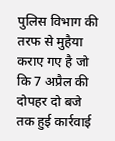पुलिस विभाग की तरफ से मुहैया कराए गए है जो कि 7 अप्रैल की दोपहर दो बजे तक हुई कार्रवाई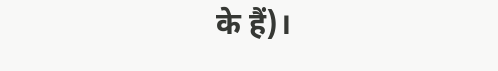के हैं)।